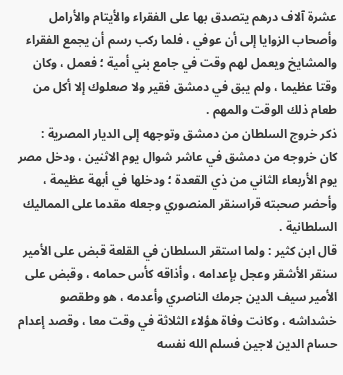عشرة آلاف درهم يتصدق بها على الفقراء والأيتام والأرامل وأصحاب الزوايا إلى أن عوفي ، فلما ركب رسم أن يجمع الفقراء والمشايخ ويعمل لهم وقت في جامع بني أمية ؛ فعمل ، وكان وقتا عظيما ، ولم يبق في دمشق فقير ولا صعلوك إلا أكل من طعام ذلك الوقت والمهم .
ذكر خروج السلطان من دمشق وتوجهه إلى الديار المصرية :
كان خروجه من دمشق في عاشر شوال يوم الاثنين ، ودخل مصر يوم الأربعاء الثاني من ذي القعدة ؛ ودخلها في أبهة عظيمة ، وأحضر صحبته قراسنقر المنصوري وجعله مقدما على المماليك السلطانية .
قال ابن كثير : ولما استقر السلطان في القلعة قبض على الأمير سنقر الأشقر وعجل بإعدامه ، وأذاقه كأس حمامه ، وقبض على الأمير سيف الدين جرمك الناصري وأعدمه ، هو وطقصو خشداشه ، وكانت وفاة هؤلاء الثلاثة في وقت معا ، وقصد إعدام حسام الدين لاجين فسلم الله نفسه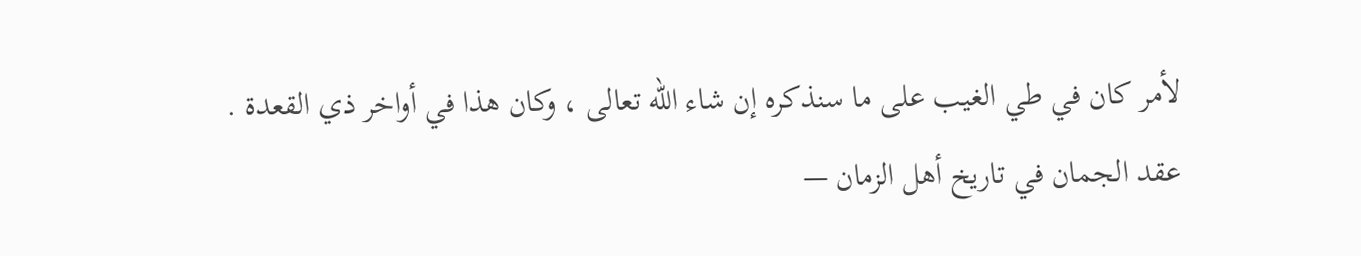لأمر كان في طي الغيب على ما سنذكره إن شاء الله تعالى ، وكان هذا في أواخر ذي القعدة .
عقد الجمان في تاريخ أهل الزمان —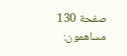صفحة 130
مساهمون: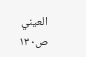العيني
ص١٣٠